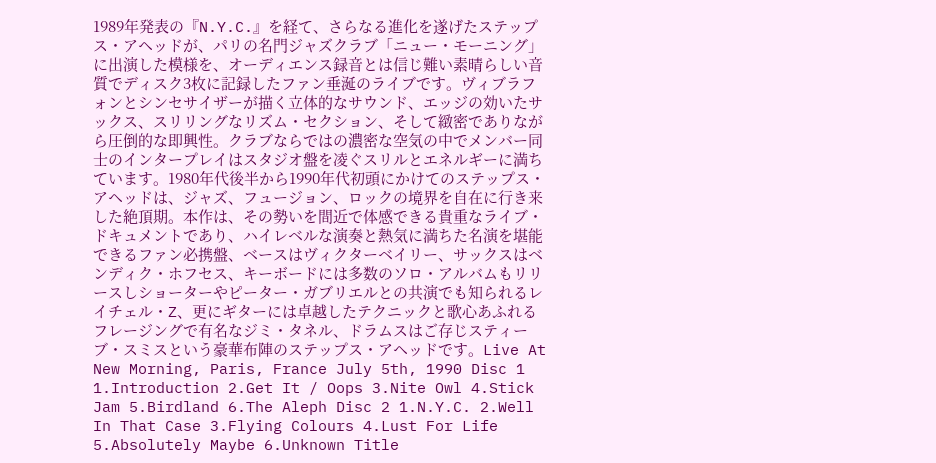1989年発表の『N.Y.C.』を経て、さらなる進化を遂げたステップス・アヘッドが、パリの名門ジャズクラブ「ニュー・モーニング」に出演した模様を、オーディエンス録音とは信じ難い素晴らしい音質でディスク3枚に記録したファン垂涎のライブです。ヴィブラフォンとシンセサイザーが描く立体的なサウンド、エッジの効いたサックス、スリリングなリズム・セクション、そして緻密でありながら圧倒的な即興性。クラブならではの濃密な空気の中でメンバー同士のインタープレイはスタジオ盤を凌ぐスリルとエネルギーに満ちています。1980年代後半から1990年代初頭にかけてのステップス・アヘッドは、ジャズ、フュージョン、ロックの境界を自在に行き来した絶頂期。本作は、その勢いを間近で体感できる貴重なライブ・ドキュメントであり、ハイレベルな演奏と熱気に満ちた名演を堪能できるファン必携盤、ベースはヴィクターベイリー、サックスはベンディク・ホフセス、キーボードには多数のソロ・アルバムもリリースしショーターやピーター・ガブリエルとの共演でも知られるレイチェル・Z、更にギターには卓越したテクニックと歌心あふれるフレージングで有名なジミ・タネル、ドラムスはご存じスティーブ・スミスという豪華布陣のステップス・アヘッドです。Live At New Morning, Paris, France July 5th, 1990 Disc 1 1.Introduction 2.Get It / Oops 3.Nite Owl 4.Stick Jam 5.Birdland 6.The Aleph Disc 2 1.N.Y.C. 2.Well In That Case 3.Flying Colours 4.Lust For Life 5.Absolutely Maybe 6.Unknown Title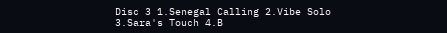Disc 3 1.Senegal Calling 2.Vibe Solo 3.Sara's Touch 4.B